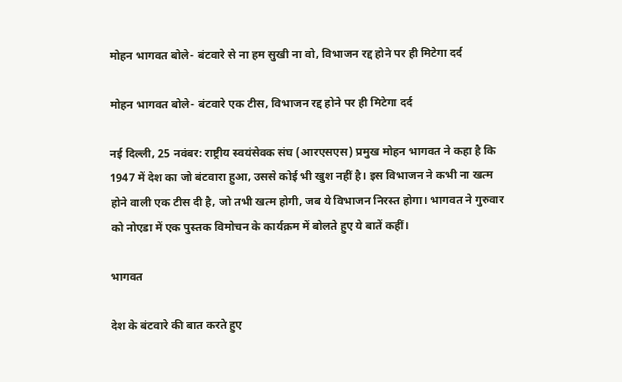मोहन भागवत बोले- बंटवारे से ना हम सुखी ना वो, विभाजन रद्द होने पर ही मिटेगा दर्द

मोहन भागवत बोले- बंटवारे एक टीस, विभाजन रद्द होने पर ही मिटेगा दर्द

नई दिल्ली, 25 नवंबर: राष्ट्रीय स्वयंसेवक संघ (आरएसएस) प्रमुख मोहन भागवत ने कहा है कि 1947 में देश का जो बंटवारा हुआ, उससे कोई भी खुश नहीं है। इस विभाजन ने कभी ना खत्म होने वाली एक टीस दी है, जो तभी खत्म होगी, जब ये विभाजन निरस्त होगा। भागवत ने गुरुवार को नोएडा में एक पुस्तक विमोचन के कार्यक्रम में बोलते हुए ये बातें कहीं।

भागवत

देश के बंटवारे की बात करते हुए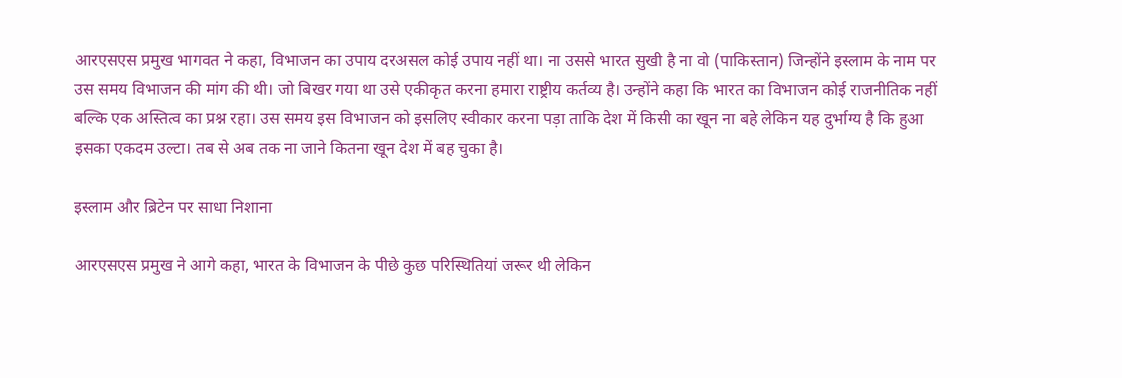आरएसएस प्रमुख भागवत ने कहा, विभाजन का उपाय दरअसल कोई उपाय नहीं था। ना उससे भारत सुखी है ना वो (पाकिस्तान) जिन्होंने इस्लाम के नाम पर उस समय विभाजन की मांग की थी। जो बिखर गया था उसे एकीकृत करना हमारा राष्ट्रीय कर्तव्य है। उन्होंने कहा कि भारत का विभाजन कोई राजनीतिक नहीं बल्कि एक अस्तित्व का प्रश्न रहा। उस समय इस विभाजन को इसलिए स्वीकार करना पड़ा ताकि देश में किसी का खून ना बहे लेकिन यह दुर्भाग्य है कि हुआ इसका एकदम उल्टा। तब से अब तक ना जाने कितना खून देश में बह चुका है।

इस्लाम और ब्रिटेन पर साधा निशाना

आरएसएस प्रमुख ने आगे कहा, भारत के विभाजन के पीछे कुछ परिस्थितियां जरूर थी लेकिन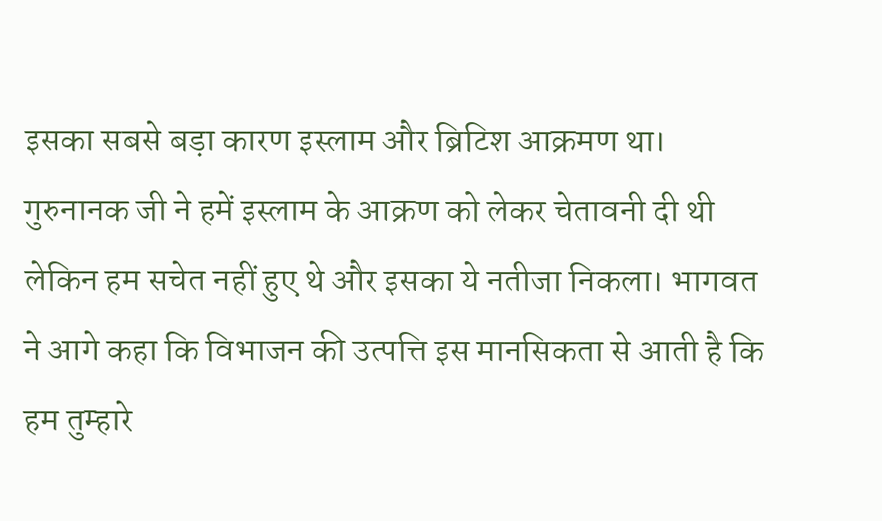इसका सबसे बड़ा कारण इस्लाम और ब्रिटिश आक्रमण था। गुरुनानक जी ने हमें इस्लाम के आक्रण को लेकर चेतावनी दी थी लेकिन हम सचेत नहीं हुए थे और इसका ये नतीजा निकला। भागवत ने आगे कहा कि विभाजन की उत्पत्ति इस मानसिकता से आती है कि हम तुम्हारे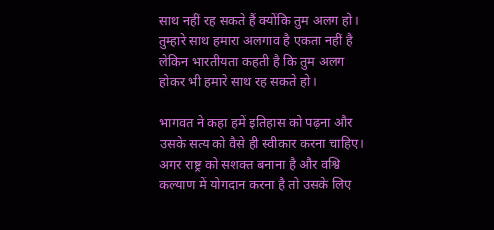साथ नहीं रह सकते हैं क्योंकि तुम अलग हो। तुम्हारे साथ हमारा अलगाव है एकता नहीं है लेकिन भारतीयता कहती है कि तुम अलग होकर भी हमारे साथ रह सकते हो।

भागवत ने कहा हमें इतिहास को पढ़ना और उसके सत्य को वैसे ही स्वीकार करना चाहिए। अगर राष्ट्र को सशक्त बनाना है और वश्वि कल्याण में योगदान करना है तो उसके लिए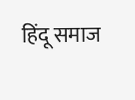हिंदू समाज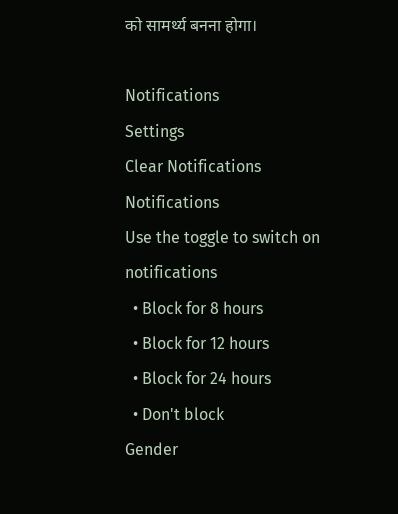को सामर्थ्य बनना होगा।

Notifications
Settings
Clear Notifications
Notifications
Use the toggle to switch on notifications
  • Block for 8 hours
  • Block for 12 hours
  • Block for 24 hours
  • Don't block
Gender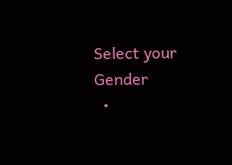Select your Gender
  •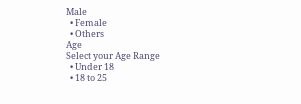Male
  • Female
  • Others
Age
Select your Age Range
  • Under 18
  • 18 to 25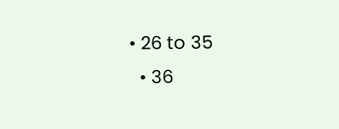• 26 to 35
  • 36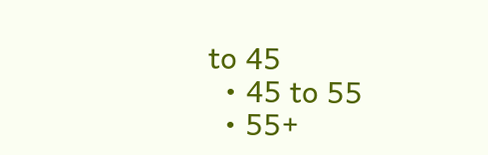to 45
  • 45 to 55
  • 55+